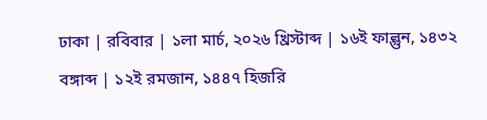ঢাকা | রবিবার | ১লা মার্চ, ২০২৬ খ্রিস্টাব্দ | ১৬ই ফাল্গুন, ১৪৩২ বঙ্গাব্দ | ১২ই রমজান, ১৪৪৭ হিজরি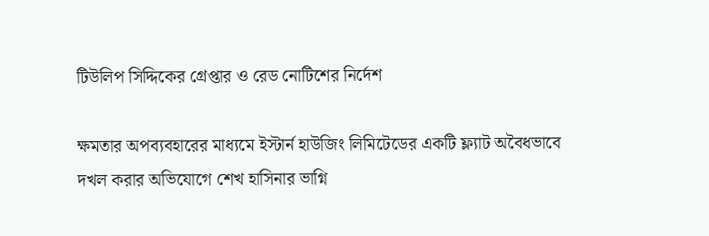টিউলিপ সিদ্দিকের গ্রেপ্তার ও রেড নোটিশের নির্দেশ

ক্ষমতার অপব্যবহারের মাধ্যমে ইস্টার্ন হাউজিং লিমিটেডের একটি ফ্ল্যাট অবৈধভাবে দখল করার অভিযোগে শেখ হাসিনার ভাগ্নি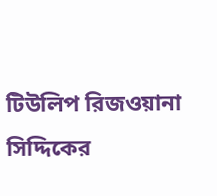টিউলিপ রিজওয়ানা সিদ্দিকের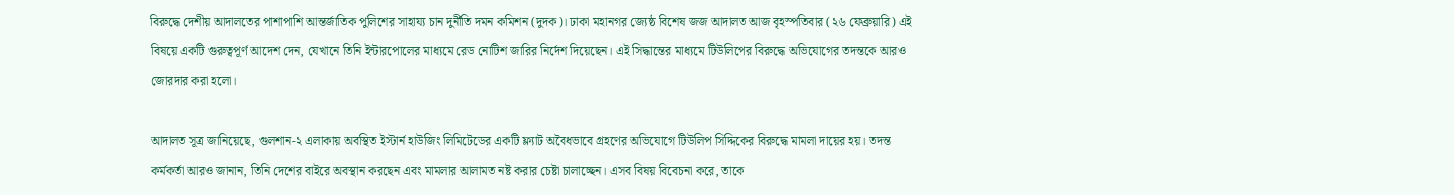বিরুদ্ধে দেশীয় আদালতের পাশাপাশি আন্তর্জাতিক পুলিশের সাহায্য চান দুর্নীতি দমন কমিশন (দুদক)। ঢাকা মহানগর জ্যেষ্ঠ বিশেষ জজ আদালত আজ বৃহস্পতিবার (২৬ ফেব্রুয়ারি) এই বিষয়ে একটি গুরুত্বপূর্ণ আদেশ দেন, যেখানে তিনি ইন্টারপোলের মাধ্যমে রেড নোটিশ জারির নির্দেশ দিয়েছেন। এই সিদ্ধান্তের মাধ্যমে টিউলিপের বিরুদ্ধে অভিযোগের তদন্তকে আরও জোরদার করা হলো।

আদালত সূত্র জানিয়েছে, গুলশান-২ এলাকায় অবস্থিত ইস্টার্ন হাউজিং লিমিটেডের একটি ফ্ল্যাট অবৈধভাবে গ্রহণের অভিযোগে টিউলিপ সিদ্দিকের বিরুদ্ধে মামলা দায়ের হয়। তদন্ত কর্মকর্তা আরও জানান, তিনি দেশের বাইরে অবস্থান করছেন এবং মামলার আলামত নষ্ট করার চেষ্টা চালাচ্ছেন। এসব বিষয় বিবেচনা করে, তাকে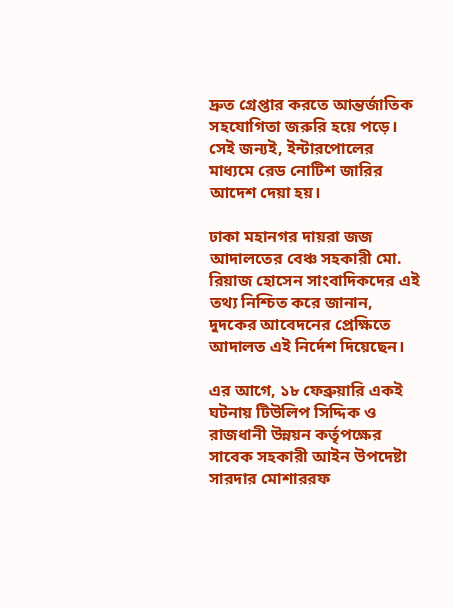দ্রুত গ্রেপ্তার করতে আন্তর্জাতিক সহযোগিতা জরুরি হয়ে পড়ে। সেই জন্যই, ইন্টারপোলের মাধ্যমে রেড নোটিশ জারির আদেশ দেয়া হয়।

ঢাকা মহানগর দায়রা জজ আদালতের বেঞ্চ সহকারী মো. রিয়াজ হোসেন সাংবাদিকদের এই তথ্য নিশ্চিত করে জানান, দুদকের আবেদনের প্রেক্ষিতে আদালত এই নির্দেশ দিয়েছেন।

এর আগে, ১৮ ফেব্রুয়ারি একই ঘটনায় টিউলিপ সিদ্দিক ও রাজধানী উন্নয়ন কর্তৃপক্ষের সাবেক সহকারী আইন উপদেষ্টা সারদার মোশাররফ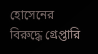হোসেনের বিরুদ্ধে গ্রেপ্তারি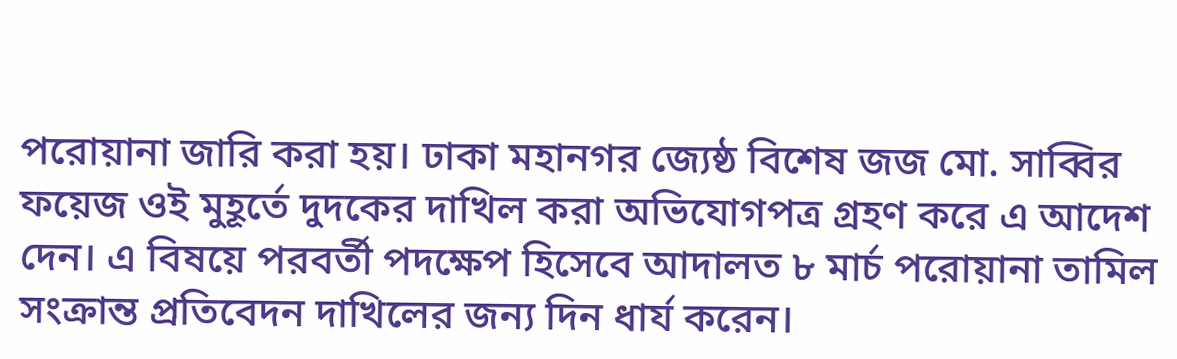পরোয়ানা জারি করা হয়। ঢাকা মহানগর জ্যেষ্ঠ বিশেষ জজ মো. সাব্বির ফয়েজ ওই মুহূর্তে দুদকের দাখিল করা অভিযোগপত্র গ্রহণ করে এ আদেশ দেন। এ বিষয়ে পরবর্তী পদক্ষেপ হিসেবে আদালত ৮ মার্চ পরোয়ানা তামিল সংক্রান্ত প্রতিবেদন দাখিলের জন্য দিন ধার্য করেন।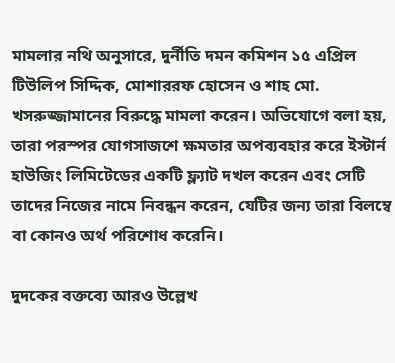মামলার নথি অনুসারে, দুর্নীতি দমন কমিশন ১৫ এপ্রিল টিউলিপ সিদ্দিক, মোশাররফ হোসেন ও শাহ মো. খসরুজ্জামানের বিরুদ্ধে মামলা করেন। অভিযোগে বলা হয়, তারা পরস্পর যোগসাজশে ক্ষমতার অপব্যবহার করে ইস্টার্ন হাউজিং লিমিটেডের একটি ফ্ল্যাট দখল করেন এবং সেটি তাদের নিজের নামে নিবন্ধন করেন, যেটির জন্য তারা বিলম্বে বা কোনও অর্থ পরিশোধ করেনি।

দুদকের বক্তব্যে আরও উল্লেখ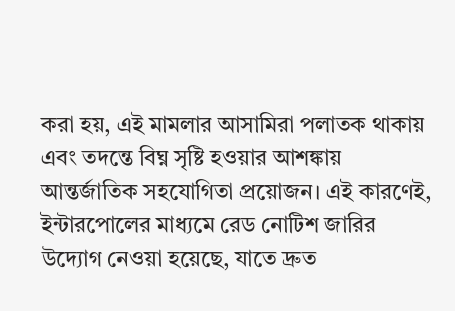করা হয়, এই মামলার আসামিরা পলাতক থাকায় এবং তদন্তে বিঘ্ন সৃষ্টি হওয়ার আশঙ্কায় আন্তর্জাতিক সহযোগিতা প্রয়োজন। এই কারণেই, ইন্টারপোলের মাধ্যমে রেড নোটিশ জারির উদ্যোগ নেওয়া হয়েছে, যাতে দ্রুত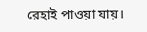রেহাই পাওয়া যায়।